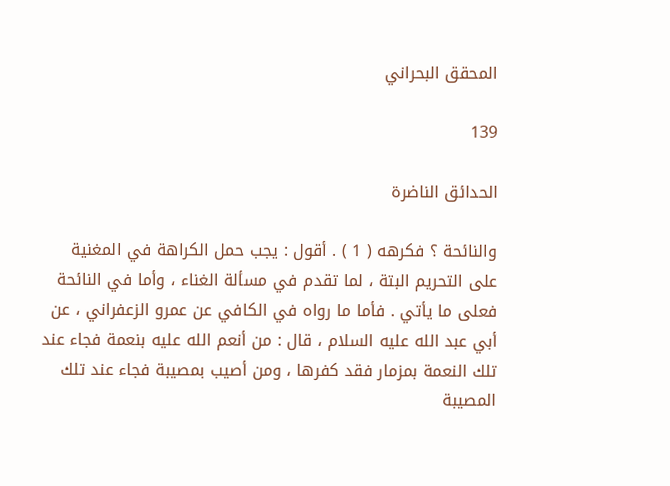المحقق البحراني

139

الحدائق الناضرة

والنائحة ؟ فكرهه ( 1 ) . أقول : يجب حمل الكراهة في المغنية على التحريم البتة ، لما تقدم في مسألة الغناء ، وأما في النائحة فعلى ما يأتي . فأما ما رواه في الكافي عن عمرو الزعفراني ، عن أبي عبد الله عليه السلام ، قال : من أنعم الله عليه بنعمة فجاء عند تلك النعمة بمزمار فقد كفرها ، ومن أصيب بمصيبة فجاء عند تلك المصيبة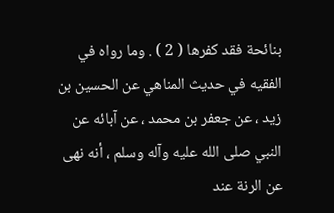بنائحة فقد كفرها ( 2 ) . وما رواه في الفقيه في حديث المناهي عن الحسين بن زيد ، عن جعفر بن محمد ، عن آبائه عن النبي صلى الله عليه وآله وسلم ، أنه نهى عن الرنة عند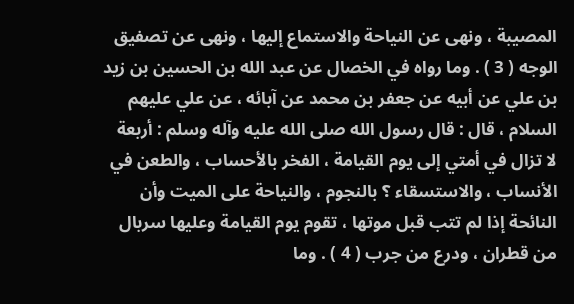المصيبة ، ونهى عن النياحة والاستماع إليها ، ونهى عن تصفيق الوجه ( 3 ) . وما رواه في الخصال عن عبد الله بن الحسين بن زيد بن علي عن أبيه عن جعفر بن محمد عن آبائه ، عن علي عليهم السلام ، قال : قال رسول الله صلى الله عليه وآله وسلم : أربعة لا تزال في أمتي إلى يوم القيامة ، الفخر بالأحساب ، والطعن في الأنساب ، والاستسقاء ؟ بالنجوم ، والنياحة على الميت وأن النائحة إذا لم تتب قبل موتها ، تقوم يوم القيامة وعليها سربال من قطران ، ودرع من جرب ( 4 ) . وما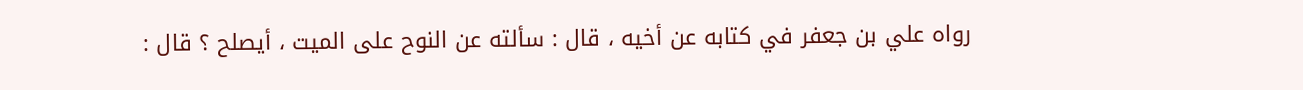رواه علي بن جعفر في كتابه عن أخيه ، قال : سألته عن النوح على الميت ، أيصلح ؟ قال :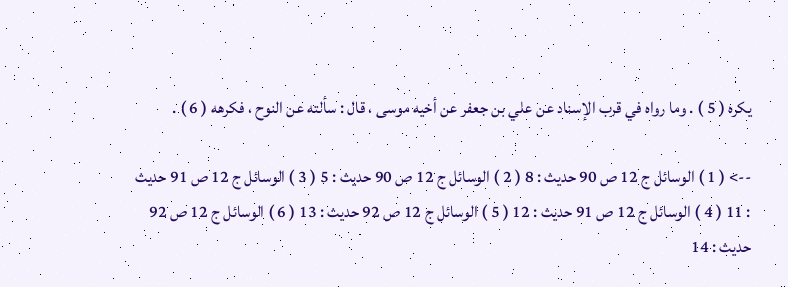يكره ( 5 ) . وما رواه في قرب الإسناد عن علي بن جعفر عن أخيه موسى ، قال : سألته عن النوح ، فكرهه ( 6 ) .

--> ( 1 ) الوسائل ج 12 ص 90 حديث : 8 ( 2 ) الوسائل ج 12 ص 90 حديث : 5 ( 3 ) الوسائل ج 12 ص 91 حديث : 11 ( 4 ) الوسائل ج 12 ص 91 حديث : 12 ( 5 ) الوسائل ج 12 ص 92 حديث : 13 ( 6 ) الوسائل ج 12 ص 92 حديث : 14